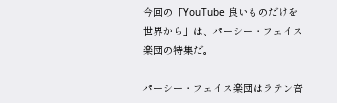今回の「YouTube 良いものだけを世界から」は、パーシー・フェイス楽団の特集だ。

パーシー・フェイス楽団はラテン音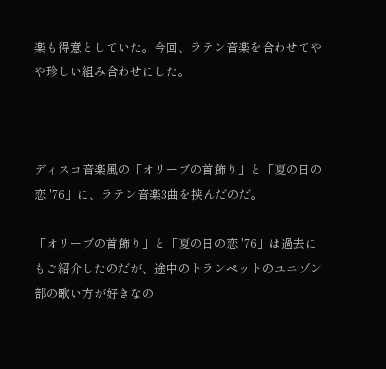楽も得意としていた。今回、ラテン音楽を合わせてやや珍しい組み合わせにした。



ディスコ音楽風の「オリーブの首飾り」と「夏の日の恋 '76」に、ラテン音楽3曲を挟んだのだ。

「オリーブの首飾り」と「夏の日の恋 '76」は過去にもご紹介したのだが、途中のトランペットのユニゾン部の歌い方が好きなの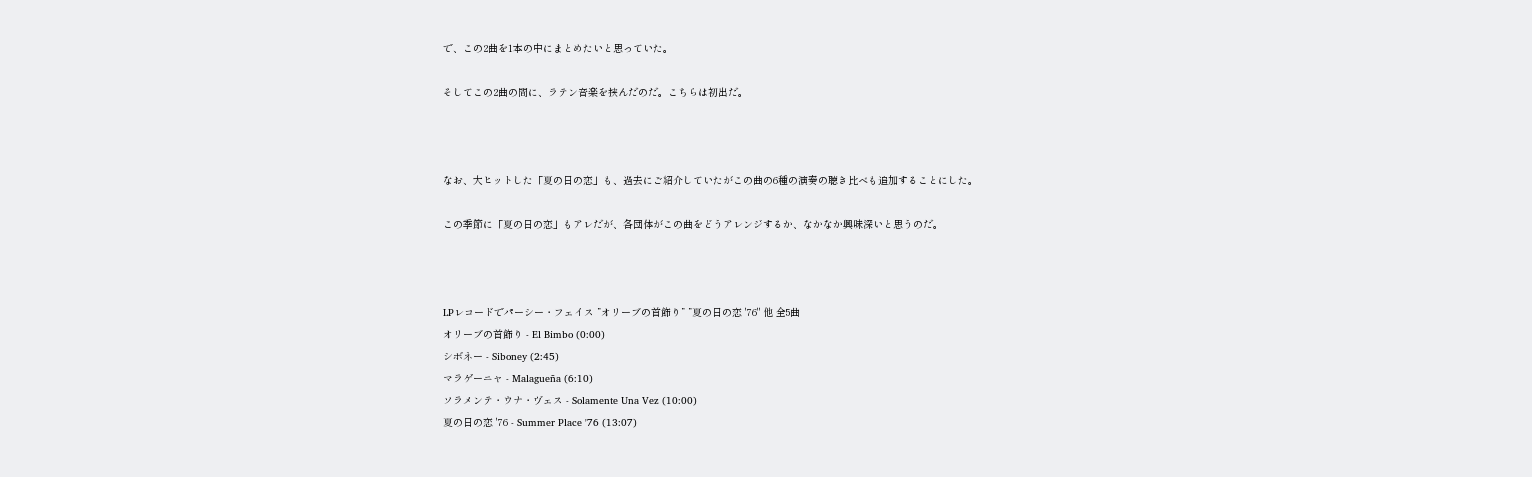で、この2曲を1本の中にまとめたいと思っていた。

そしてこの2曲の間に、ラテン音楽を挟んだのだ。こちらは初出だ。



なお、大ヒットした「夏の日の恋」も、過去にご紹介していたがこの曲の6種の演奏の聴き比べも追加することにした。

この季節に「夏の日の恋」もアレだが、各団体がこの曲をどうアレンジするか、なかなか興味深いと思うのだ。



LPレコードでパーシー・フェイス ”オリーブの首飾り” ”夏の日の恋 '76" 他 全5曲
オリーブの首飾り - El Bimbo (0:00)
シボネー - Siboney (2:45)
マラゲーニャ - Malagueña (6:10)
ソラメンテ・ウナ・ヴェス - Solamente Una Vez (10:00)
夏の日の恋 '76 - Summer Place '76 (13:07)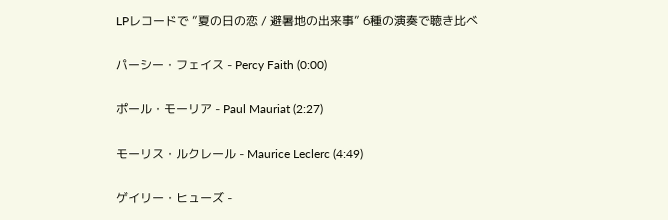LPレコードで ”夏の日の恋 / 避暑地の出来事” 6種の演奏で聴き比べ

パーシー・フェイス - Percy Faith (0:00)

ポール・モーリア - Paul Mauriat (2:27)

モーリス・ルクレール - Maurice Leclerc (4:49)

ゲイリー・ヒューズ -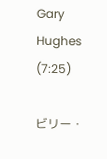Gary Hughes (7:25)

ビリー・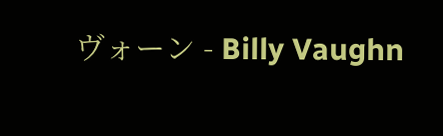ヴォーン - Billy Vaughn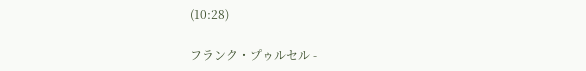(10:28)

フランク・プゥルセル -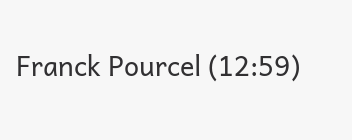Franck Pourcel (12:59)